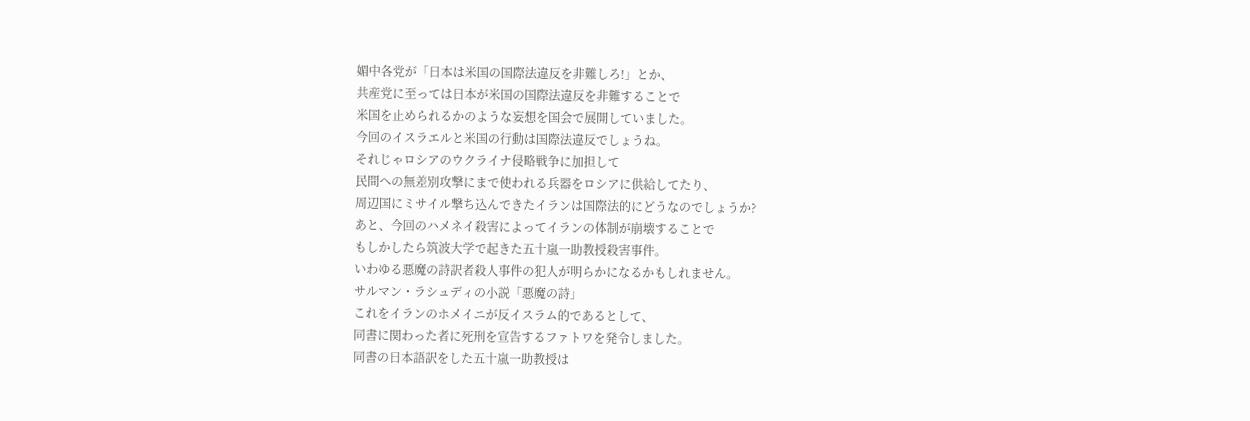媚中各党が「日本は米国の国際法違反を非難しろ!」とか、
共産党に至っては日本が米国の国際法違反を非難することで
米国を止められるかのような妄想を国会で展開していました。
今回のイスラエルと米国の行動は国際法違反でしょうね。
それじゃロシアのウクライナ侵略戦争に加担して
民間への無差別攻撃にまで使われる兵器をロシアに供給してたり、
周辺国にミサイル撃ち込んできたイランは国際法的にどうなのでしょうか?
あと、今回のハメネイ殺害によってイランの体制が崩壊することで
もしかしたら筑波大学で起きた五十嵐一助教授殺害事件。
いわゆる悪魔の詩訳者殺人事件の犯人が明らかになるかもしれません。
サルマン・ラシュディの小説「悪魔の詩」
これをイランのホメイニが反イスラム的であるとして、
同書に関わった者に死刑を宣告するファトワを発令しました。
同書の日本語訳をした五十嵐一助教授は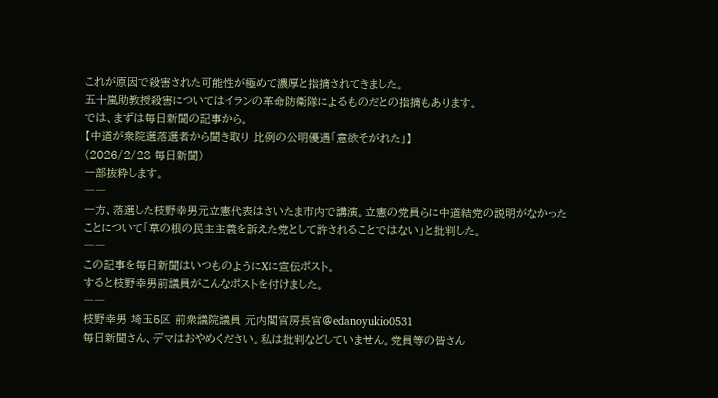これが原因で殺害された可能性が極めて濃厚と指摘されてきました。
五十嵐助教授殺害についてはイランの革命防衛隊によるものだとの指摘もあります。
では、まずは毎日新聞の記事から。
【中道が衆院選落選者から聞き取り 比例の公明優遇「意欲そがれた」】
(2026/2/28 毎日新聞)
一部抜粋します。
――
一方、落選した枝野幸男元立憲代表はさいたま市内で講演。立憲の党員らに中道結党の説明がなかったことについて「草の根の民主主義を訴えた党として許されることではない」と批判した。
――
この記事を毎日新聞はいつものようにXに宣伝ポスト。
すると枝野幸男前議員がこんなポストを付けました。
――
枝野幸男 埼玉5区 前衆議院議員 元内閣官房長官@edanoyukio0531
毎日新聞さん、デマはおやめください。私は批判などしていません。党員等の皆さん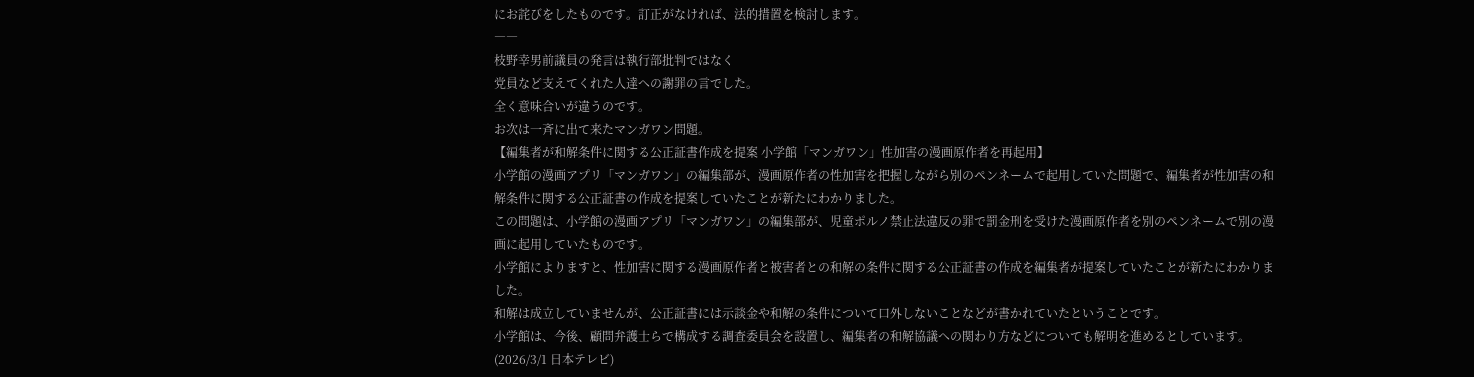にお詫びをしたものです。訂正がなければ、法的措置を検討します。
――
枝野幸男前議員の発言は執行部批判ではなく
党員など支えてくれた人達への謝罪の言でした。
全く意味合いが違うのです。
お次は一斉に出て来たマンガワン問題。
【編集者が和解条件に関する公正証書作成を提案 小学館「マンガワン」性加害の漫画原作者を再起用】
小学館の漫画アプリ「マンガワン」の編集部が、漫画原作者の性加害を把握しながら別のペンネームで起用していた問題で、編集者が性加害の和解条件に関する公正証書の作成を提案していたことが新たにわかりました。
この問題は、小学館の漫画アプリ「マンガワン」の編集部が、児童ポルノ禁止法違反の罪で罰金刑を受けた漫画原作者を別のペンネームで別の漫画に起用していたものです。
小学館によりますと、性加害に関する漫画原作者と被害者との和解の条件に関する公正証書の作成を編集者が提案していたことが新たにわかりました。
和解は成立していませんが、公正証書には示談金や和解の条件について口外しないことなどが書かれていたということです。
小学館は、今後、顧問弁護士らで構成する調査委員会を設置し、編集者の和解協議への関わり方などについても解明を進めるとしています。
(2026/3/1 日本テレビ)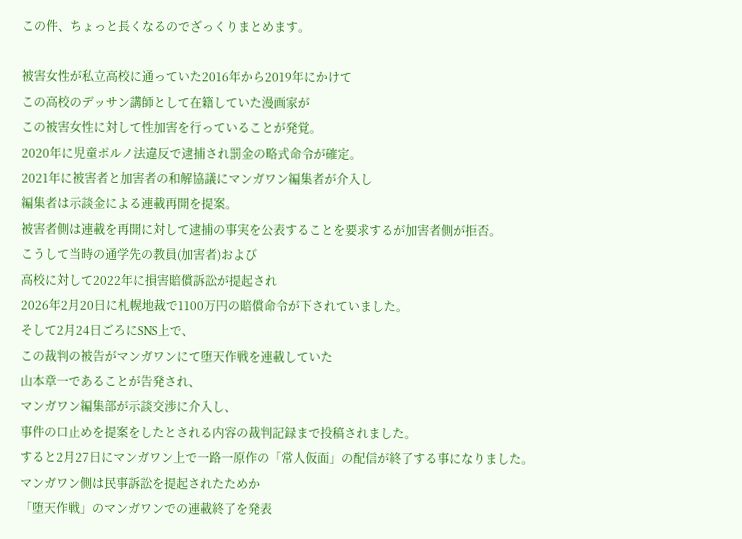この件、ちょっと長くなるのでざっくりまとめます。

被害女性が私立高校に通っていた2016年から2019年にかけて
この高校のデッサン講師として在籍していた漫画家が
この被害女性に対して性加害を行っていることが発覚。
2020年に児童ポルノ法違反で逮捕され罰金の略式命令が確定。
2021年に被害者と加害者の和解協議にマンガワン編集者が介入し
編集者は示談金による連載再開を提案。
被害者側は連載を再開に対して逮捕の事実を公表することを要求するが加害者側が拒否。
こうして当時の通学先の教員(加害者)および
高校に対して2022年に損害賠償訴訟が提起され
2026年2月20日に札幌地裁で1100万円の賠償命令が下されていました。
そして2月24日ごろにSNS上で、
この裁判の被告がマンガワンにて堕天作戦を連載していた
山本章一であることが告発され、
マンガワン編集部が示談交渉に介入し、
事件の口止めを提案をしたとされる内容の裁判記録まで投稿されました。
すると2月27日にマンガワン上で一路一原作の「常人仮面」の配信が終了する事になりました。
マンガワン側は民事訴訟を提起されたためか
「堕天作戦」のマンガワンでの連載終了を発表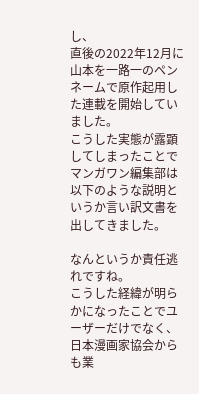し、
直後の2022年12月に山本を一路一のペンネームで原作起用した連載を開始していました。
こうした実態が露顕してしまったことで
マンガワン編集部は以下のような説明というか言い訳文書を出してきました。

なんというか責任逃れですね。
こうした経緯が明らかになったことでユーザーだけでなく、
日本漫画家協会からも業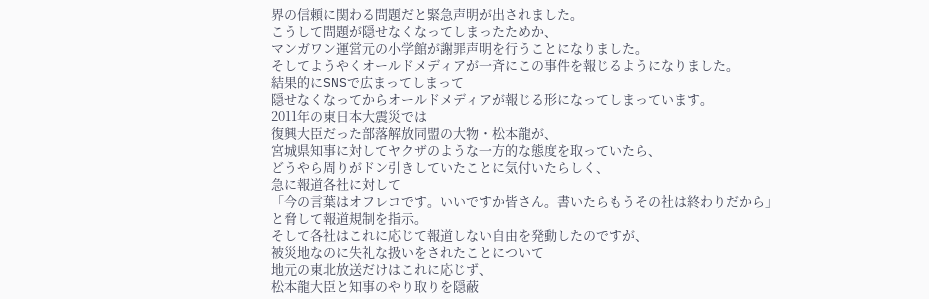界の信頼に関わる問題だと緊急声明が出されました。
こうして問題が隠せなくなってしまったためか、
マンガワン運営元の小学館が謝罪声明を行うことになりました。
そしてようやくオールドメディアが一斉にこの事件を報じるようになりました。
結果的にSNSで広まってしまって
隠せなくなってからオールドメディアが報じる形になってしまっています。
2011年の東日本大震災では
復興大臣だった部落解放同盟の大物・松本龍が、
宮城県知事に対してヤクザのような一方的な態度を取っていたら、
どうやら周りがドン引きしていたことに気付いたらしく、
急に報道各社に対して
「今の言葉はオフレコです。いいですか皆さん。書いたらもうその社は終わりだから」
と脅して報道規制を指示。
そして各社はこれに応じて報道しない自由を発動したのですが、
被災地なのに失礼な扱いをされたことについて
地元の東北放送だけはこれに応じず、
松本龍大臣と知事のやり取りを隠蔽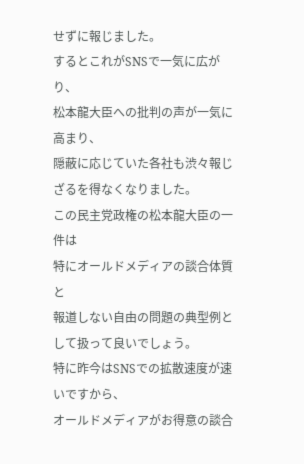せずに報じました。
するとこれがSNSで一気に広がり、
松本龍大臣への批判の声が一気に高まり、
隠蔽に応じていた各社も渋々報じざるを得なくなりました。
この民主党政権の松本龍大臣の一件は
特にオールドメディアの談合体質と
報道しない自由の問題の典型例として扱って良いでしょう。
特に昨今はSNSでの拡散速度が速いですから、
オールドメディアがお得意の談合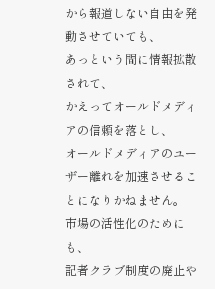から報道しない自由を発動させていても、
あっという間に情報拡散されて、
かえってオールドメディアの信頼を落とし、
オールドメディアのユーザー離れを加速させることになりかねません。
市場の活性化のためにも、
記者クラブ制度の廃止や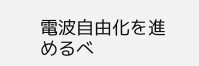電波自由化を進めるべ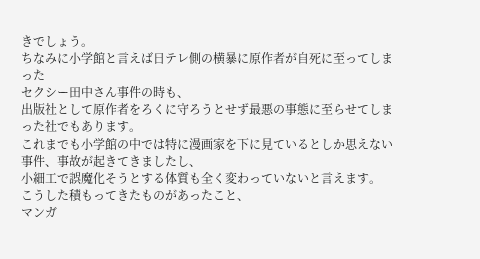きでしょう。
ちなみに小学館と言えば日テレ側の横暴に原作者が自死に至ってしまった
セクシー田中さん事件の時も、
出版社として原作者をろくに守ろうとせず最悪の事態に至らせてしまった社でもあります。
これまでも小学館の中では特に漫画家を下に見ているとしか思えない事件、事故が起きてきましたし、
小細工で誤魔化そうとする体質も全く変わっていないと言えます。
こうした積もってきたものがあったこと、
マンガ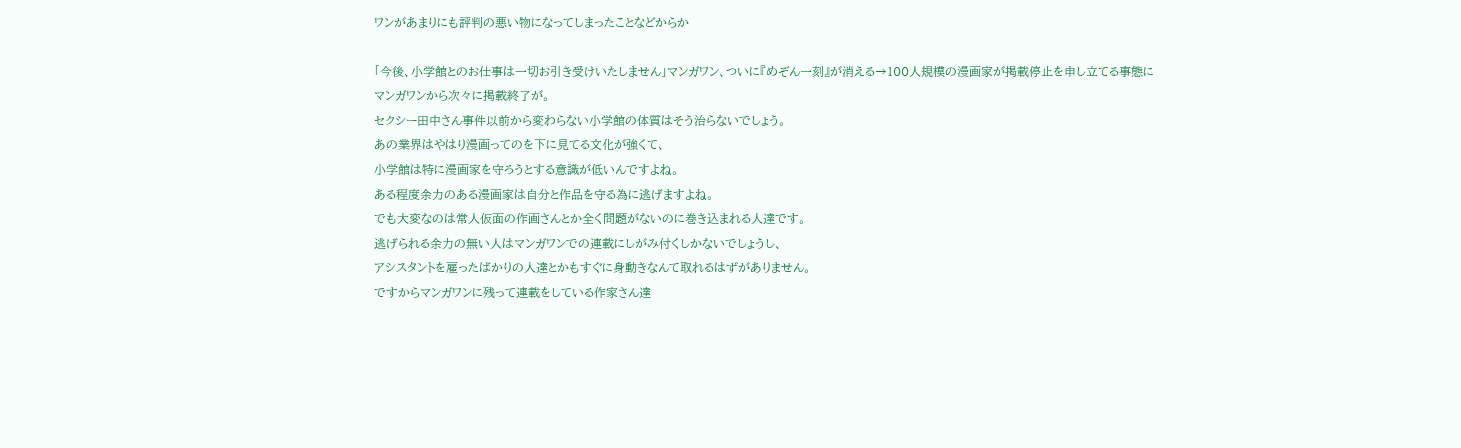ワンがあまりにも評判の悪い物になってしまったことなどからか

「今後、小学館とのお仕事は一切お引き受けいたしません」マンガワン、ついに『めぞん一刻』が消える→100人規模の漫画家が掲載停止を申し立てる事態に
マンガワンから次々に掲載終了が。
セクシー田中さん事件以前から変わらない小学館の体質はそう治らないでしょう。
あの業界はやはり漫画ってのを下に見てる文化が強くて、
小学館は特に漫画家を守ろうとする意識が低いんですよね。
ある程度余力のある漫画家は自分と作品を守る為に逃げますよね。
でも大変なのは常人仮面の作画さんとか全く問題がないのに巻き込まれる人達です。
逃げられる余力の無い人はマンガワンでの連載にしがみ付くしかないでしょうし、
アシスタントを雇ったばかりの人達とかもすぐに身動きなんて取れるはずがありません。
ですからマンガワンに残って連載をしている作家さん達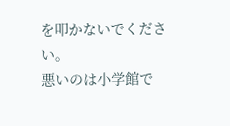を叩かないでください。
悪いのは小学館で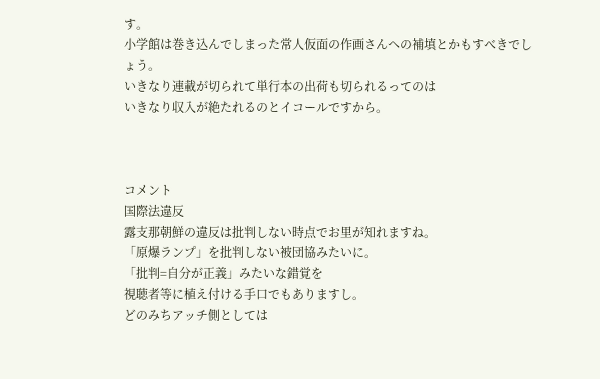す。
小学館は巻き込んでしまった常人仮面の作画さんへの補填とかもすべきでしょう。
いきなり連載が切られて単行本の出荷も切られるってのは
いきなり収入が絶たれるのとイコールですから。



コメント
国際法違反
露支那朝鮮の違反は批判しない時点でお里が知れますね。
「原爆ランプ」を批判しない被団協みたいに。
「批判=自分が正義」みたいな錯覚を
視聴者等に植え付ける手口でもありますし。
どのみちアッチ側としては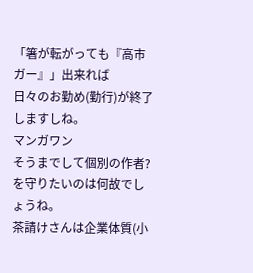「箸が転がっても『高市ガー』」出来れば
日々のお勤め(勤行)が終了しますしね。
マンガワン
そうまでして個別の作者?を守りたいのは何故でしょうね。
茶請けさんは企業体質(小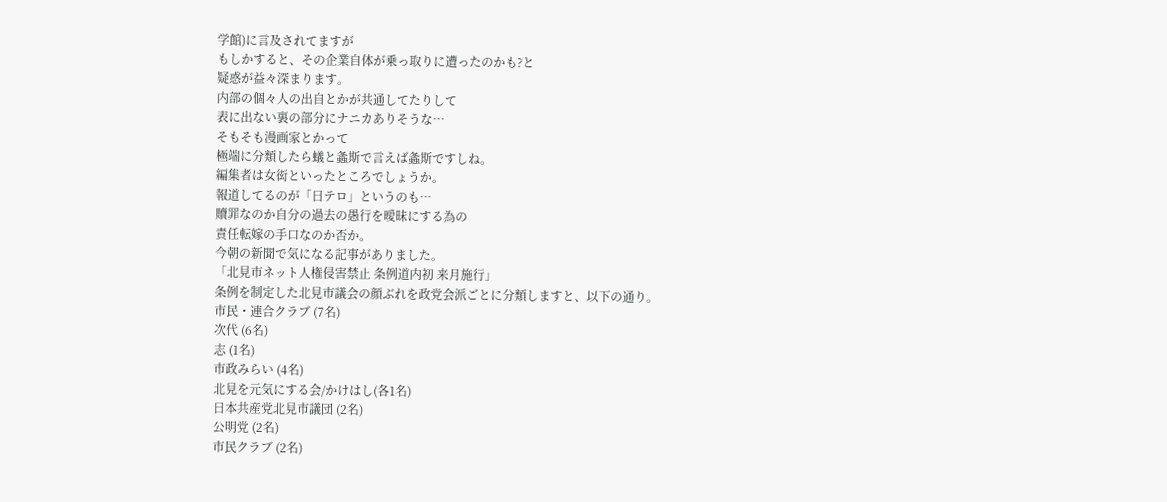学館)に言及されてますが
もしかすると、その企業自体が乗っ取りに遭ったのかも?と
疑惑が益々深まります。
内部の個々人の出自とかが共通してたりして
表に出ない裏の部分にナニカありそうな…
そもそも漫画家とかって
極端に分類したら蟻と螽斯で言えば螽斯ですしね。
編集者は女衒といったところでしょうか。
報道してるのが「日テロ」というのも…
贖罪なのか自分の過去の愚行を曖昧にする為の
責任転嫁の手口なのか否か。
今朝の新聞で気になる記事がありました。
「北見市ネット人権侵害禁止 条例道内初 来月施行」
条例を制定した北見市議会の顔ぶれを政党会派ごとに分類しますと、以下の通り。
市民・連合クラブ (7名)
次代 (6名)
志 (1名)
市政みらい (4名)
北見を元気にする会/かけはし(各1名)
日本共産党北見市議団 (2名)
公明党 (2名)
市民クラブ (2名)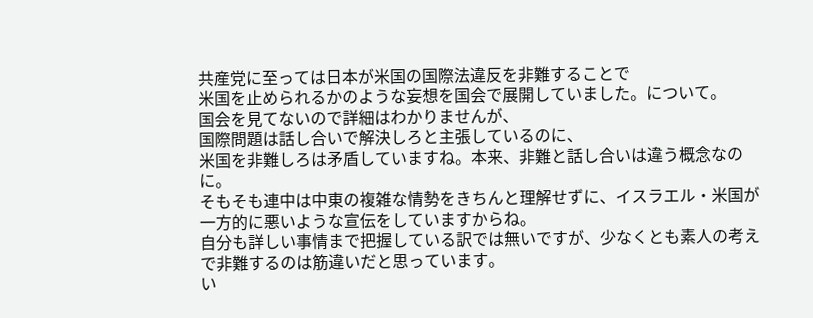共産党に至っては日本が米国の国際法違反を非難することで
米国を止められるかのような妄想を国会で展開していました。について。
国会を見てないので詳細はわかりませんが、
国際問題は話し合いで解決しろと主張しているのに、
米国を非難しろは矛盾していますね。本来、非難と話し合いは違う概念なのに。
そもそも連中は中東の複雑な情勢をきちんと理解せずに、イスラエル・米国が一方的に悪いような宣伝をしていますからね。
自分も詳しい事情まで把握している訳では無いですが、少なくとも素人の考えで非難するのは筋違いだと思っています。
い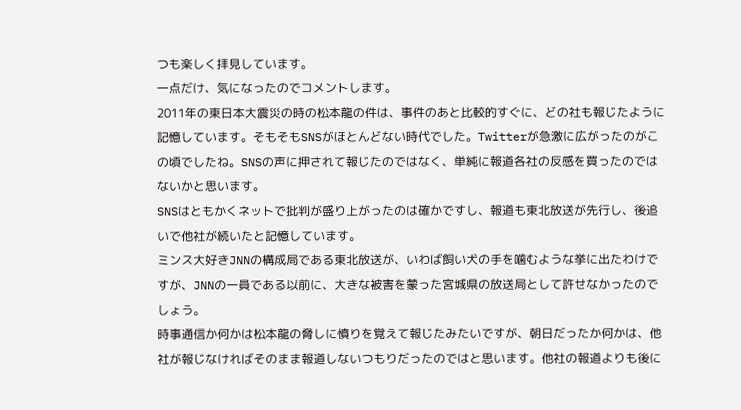つも楽しく拝見しています。
一点だけ、気になったのでコメントします。
2011年の東日本大震災の時の松本龍の件は、事件のあと比較的すぐに、どの社も報じたように記憶しています。そもそもSNSがほとんどない時代でした。Twitterが急激に広がったのがこの頃でしたね。SNSの声に押されて報じたのではなく、単純に報道各社の反感を買ったのではないかと思います。
SNSはともかくネットで批判が盛り上がったのは確かですし、報道も東北放送が先行し、後追いで他社が続いたと記憶しています。
ミンス大好きJNNの構成局である東北放送が、いわば飼い犬の手を噛むような挙に出たわけですが、JNNの一員である以前に、大きな被害を蒙った宮城県の放送局として許せなかったのでしょう。
時事通信か何かは松本龍の脅しに憤りを覚えて報じたみたいですが、朝日だったか何かは、他社が報じなければそのまま報道しないつもりだったのではと思います。他社の報道よりも後に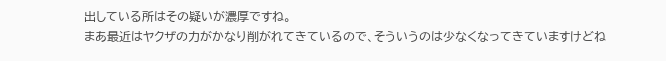出している所はその疑いが濃厚ですね。
まあ最近はヤクザの力がかなり削がれてきているので、そういうのは少なくなってきていますけどね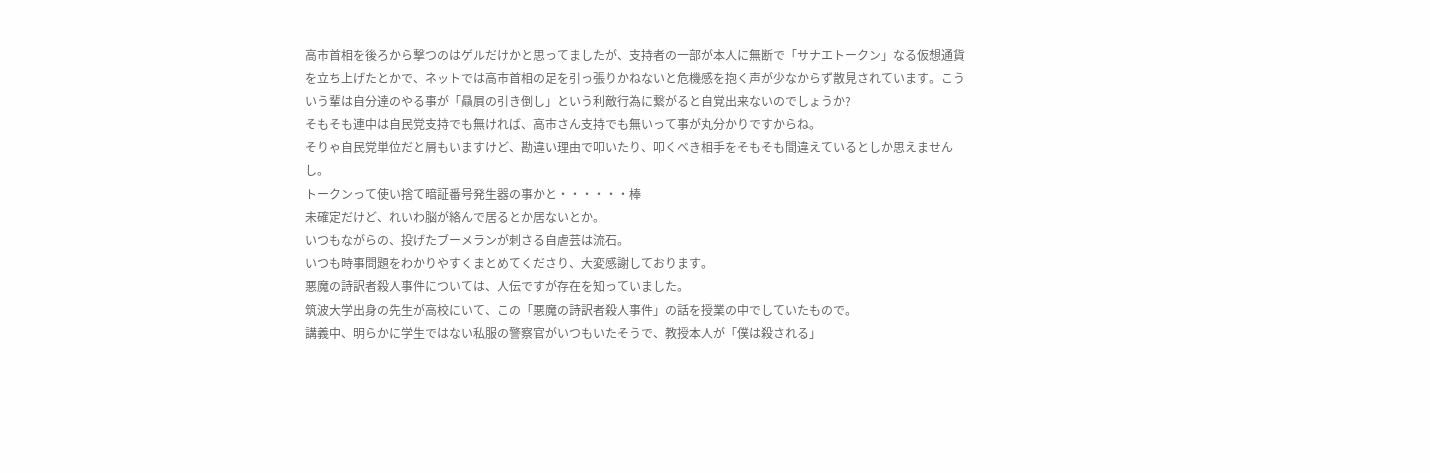高市首相を後ろから撃つのはゲルだけかと思ってましたが、支持者の一部が本人に無断で「サナエトークン」なる仮想通貨を立ち上げたとかで、ネットでは高市首相の足を引っ張りかねないと危機感を抱く声が少なからず散見されています。こういう輩は自分達のやる事が「贔屓の引き倒し」という利敵行為に繋がると自覚出来ないのでしょうか?
そもそも連中は自民党支持でも無ければ、高市さん支持でも無いって事が丸分かりですからね。
そりゃ自民党単位だと屑もいますけど、勘違い理由で叩いたり、叩くべき相手をそもそも間違えているとしか思えませんし。
トークンって使い捨て暗証番号発生器の事かと・・・・・・棒
未確定だけど、れいわ脳が絡んで居るとか居ないとか。
いつもながらの、投げたブーメランが刺さる自虐芸は流石。
いつも時事問題をわかりやすくまとめてくださり、大変感謝しております。
悪魔の詩訳者殺人事件については、人伝ですが存在を知っていました。
筑波大学出身の先生が高校にいて、この「悪魔の詩訳者殺人事件」の話を授業の中でしていたもので。
講義中、明らかに学生ではない私服の警察官がいつもいたそうで、教授本人が「僕は殺される」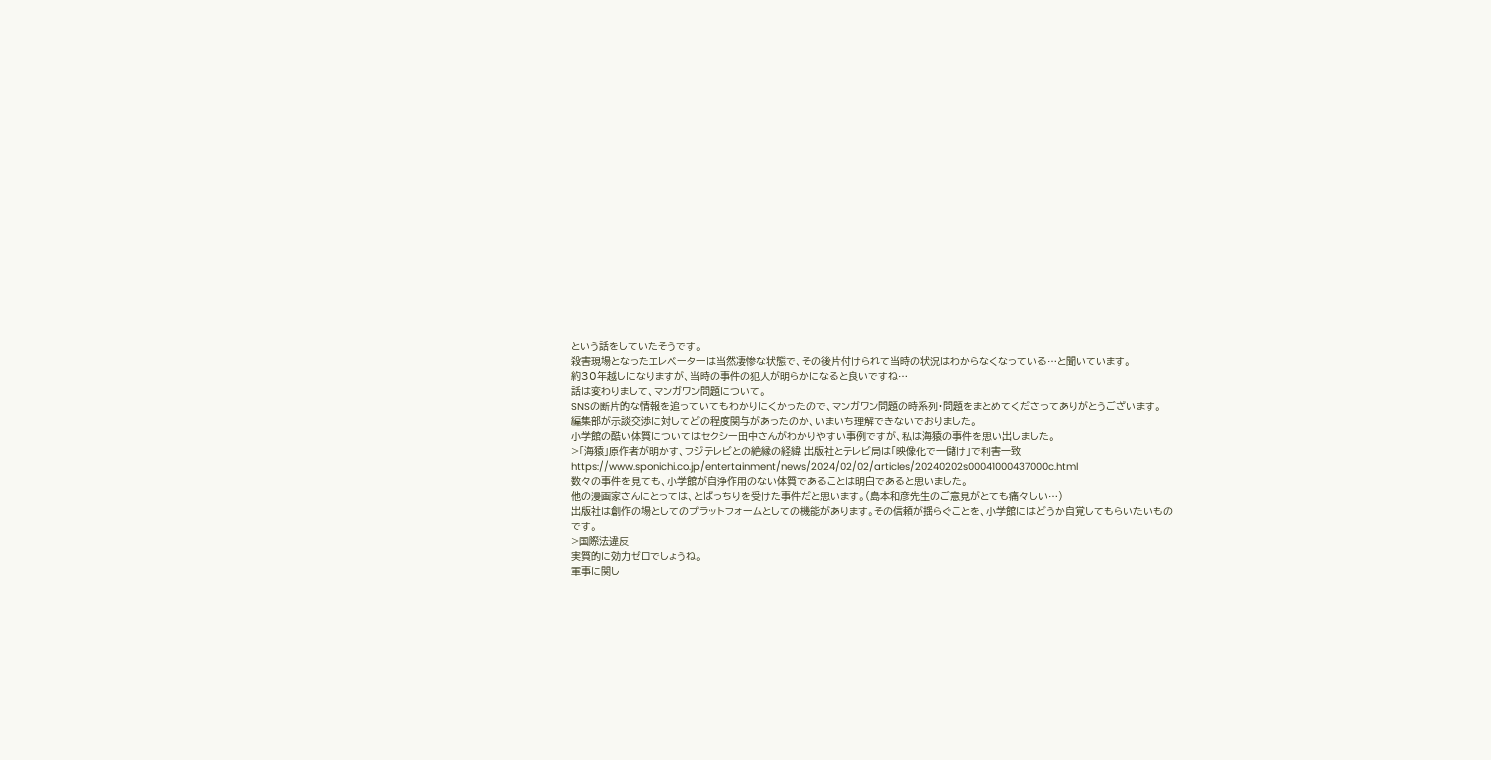という話をしていたそうです。
殺害現場となったエレベーターは当然凄惨な状態で、その後片付けられて当時の状況はわからなくなっている…と聞いています。
約30年越しになりますが、当時の事件の犯人が明らかになると良いですね…
話は変わりまして、マンガワン問題について。
SNSの断片的な情報を追っていてもわかりにくかったので、マンガワン問題の時系列・問題をまとめてくださってありがとうございます。
編集部が示談交渉に対してどの程度関与があったのか、いまいち理解できないでおりました。
小学館の酷い体質についてはセクシー田中さんがわかりやすい事例ですが、私は海猿の事件を思い出しました。
>「海猿」原作者が明かす、フジテレビとの絶縁の経緯 出版社とテレビ局は「映像化で一儲け」で利害一致
https://www.sponichi.co.jp/entertainment/news/2024/02/02/articles/20240202s00041000437000c.html
数々の事件を見ても、小学館が自浄作用のない体質であることは明白であると思いました。
他の漫画家さんにとっては、とばっちりを受けた事件だと思います。(島本和彦先生のご意見がとても痛々しい…)
出版社は創作の場としてのプラットフォームとしての機能があります。その信頼が揺らぐことを、小学館にはどうか自覚してもらいたいものです。
>国際法違反
実質的に効力ゼロでしょうね。
軍事に関し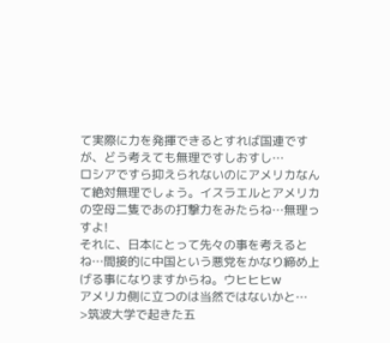て実際に力を発揮できるとすれば国連ですが、どう考えても無理ですしおすし…
ロシアですら抑えられないのにアメリカなんて絶対無理でしょう。イスラエルとアメリカの空母二隻であの打撃力をみたらね…無理っすよ!
それに、日本にとって先々の事を考えるとね…間接的に中国という悪党をかなり締め上げる事になりますからね。ウヒヒヒw
アメリカ側に立つのは当然ではないかと…
>筑波大学で起きた五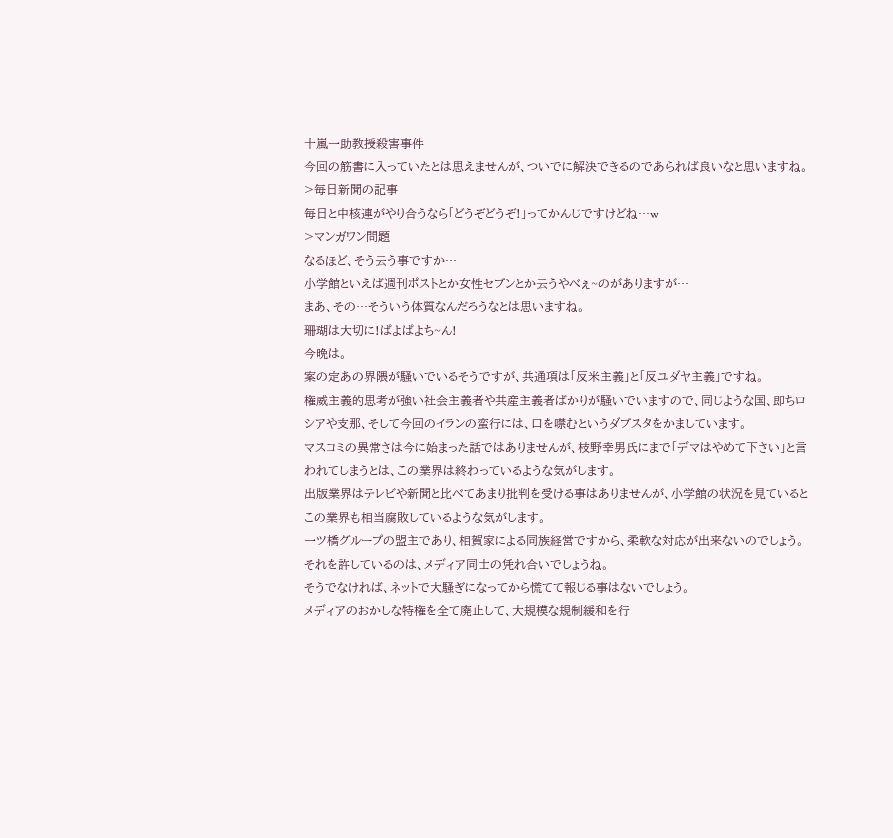十嵐一助教授殺害事件
今回の筋書に入っていたとは思えませんが、ついでに解決できるのであられば良いなと思いますね。
>毎日新聞の記事
毎日と中核連がやり合うなら「どうぞどうぞ!」ってかんじですけどね…w
>マンガワン問題
なるほど、そう云う事ですか…
小学館といえば週刊ポストとか女性セブンとか云うやべぇ~のがありますが…
まあ、その…そういう体質なんだろうなとは思いますね。
珊瑚は大切に!ぱよぱよち~ん!
今晩は。
案の定あの界隈が騒いでいるそうですが、共通項は「反米主義」と「反ユダヤ主義」ですね。
権威主義的思考が強い社会主義者や共産主義者ばかりが騒いでいますので、同じような国、即ちロシアや支那、そして今回のイランの蛮行には、口を噤むというダブスタをかましています。
マスコミの異常さは今に始まった話ではありませんが、枝野幸男氏にまで「デマはやめて下さい」と言われてしまうとは、この業界は終わっているような気がします。
出版業界はテレビや新聞と比べてあまり批判を受ける事はありませんが、小学館の状況を見ているとこの業界も相当腐敗しているような気がします。
一ツ橋グループの盟主であり、相賀家による同族経営ですから、柔軟な対応が出来ないのでしょう。
それを許しているのは、メディア同士の凭れ合いでしょうね。
そうでなければ、ネットで大騒ぎになってから慌てて報じる事はないでしょう。
メディアのおかしな特権を全て廃止して、大規模な規制緩和を行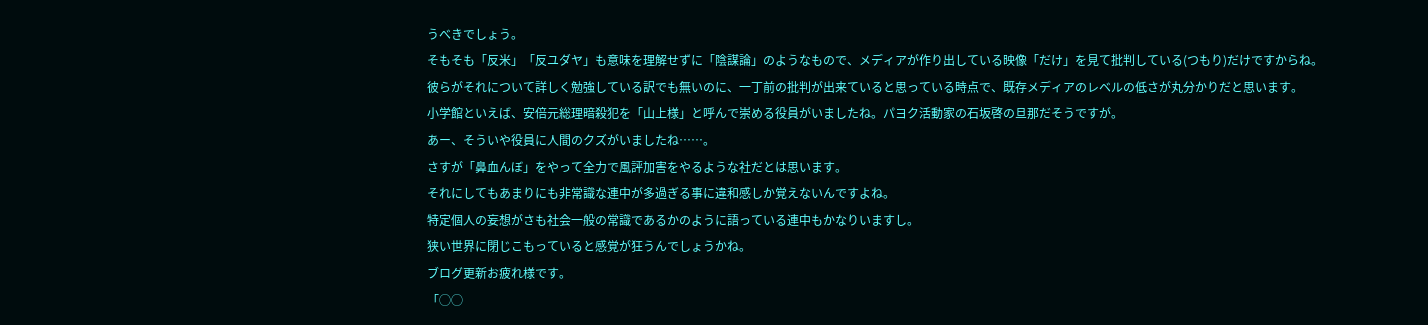うべきでしょう。
そもそも「反米」「反ユダヤ」も意味を理解せずに「陰謀論」のようなもので、メディアが作り出している映像「だけ」を見て批判している(つもり)だけですからね。
彼らがそれについて詳しく勉強している訳でも無いのに、一丁前の批判が出来ていると思っている時点で、既存メディアのレベルの低さが丸分かりだと思います。
小学館といえば、安倍元総理暗殺犯を「山上様」と呼んで崇める役員がいましたね。パヨク活動家の石坂啓の旦那だそうですが。
あー、そういや役員に人間のクズがいましたね……。
さすが「鼻血んぼ」をやって全力で風評加害をやるような社だとは思います。
それにしてもあまりにも非常識な連中が多過ぎる事に違和感しか覚えないんですよね。
特定個人の妄想がさも社会一般の常識であるかのように語っている連中もかなりいますし。
狭い世界に閉じこもっていると感覚が狂うんでしょうかね。
ブログ更新お疲れ様です。
「◯◯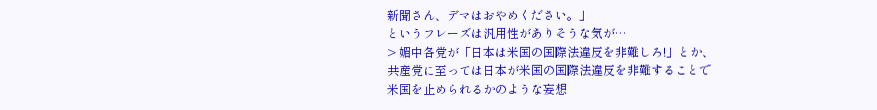新聞さん、デマはおやめください。」
というフレーズは汎用性がありそうな気が…
> 媚中各党が「日本は米国の国際法違反を非難しろ!」とか、
共産党に至っては日本が米国の国際法違反を非難することで
米国を止められるかのような妄想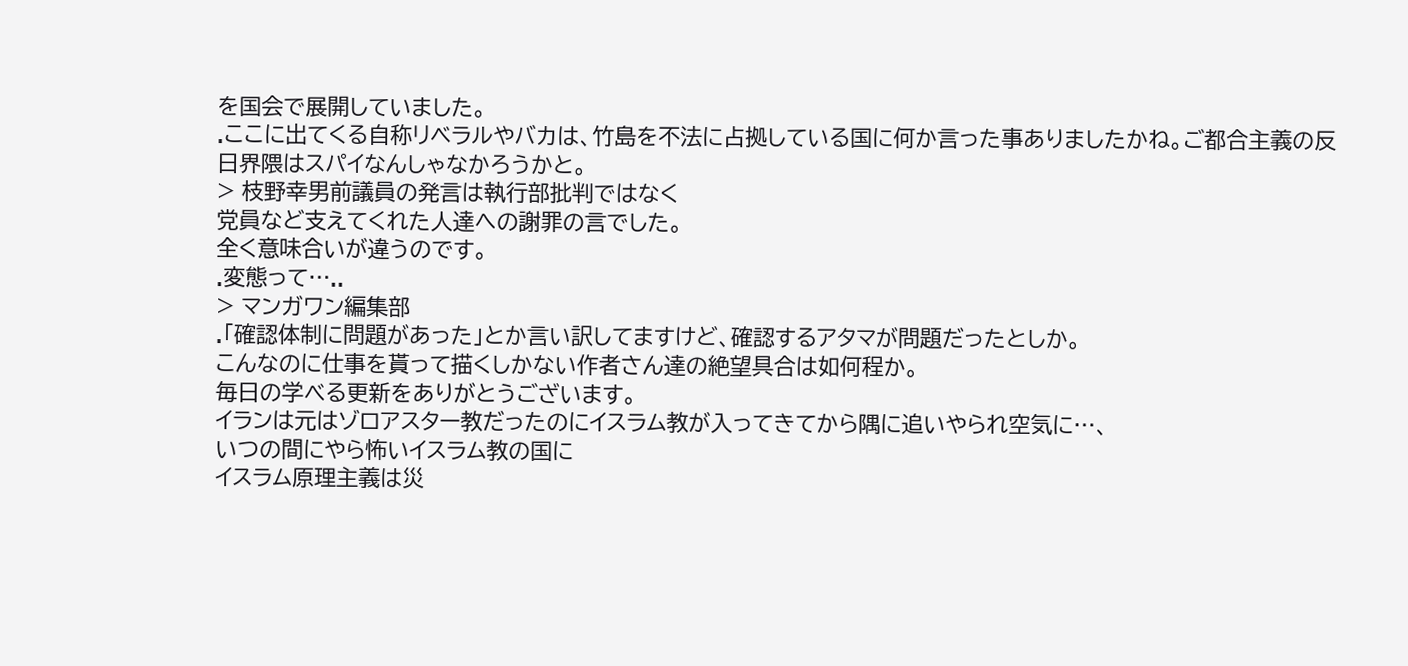を国会で展開していました。
.ここに出てくる自称リベラルやバカは、竹島を不法に占拠している国に何か言った事ありましたかね。ご都合主義の反日界隈はスパイなんしゃなかろうかと。
> 枝野幸男前議員の発言は執行部批判ではなく
党員など支えてくれた人達への謝罪の言でした。
全く意味合いが違うのです。
.変態って…..
> マンガワン編集部
.「確認体制に問題があった」とか言い訳してますけど、確認するアタマが問題だったとしか。
こんなのに仕事を貰って描くしかない作者さん達の絶望具合は如何程か。
毎日の学べる更新をありがとうございます。
イランは元はゾロアスター教だったのにイスラム教が入ってきてから隅に追いやられ空気に…、
いつの間にやら怖いイスラム教の国に
イスラム原理主義は災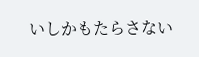いしかもたらさない